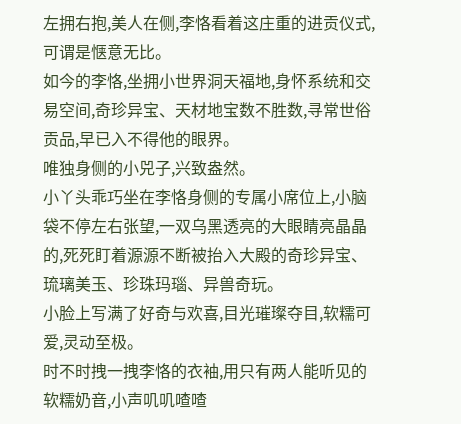左拥右抱,美人在侧,李恪看着这庄重的进贡仪式,可谓是惬意无比。
如今的李恪,坐拥小世界洞天福地,身怀系统和交易空间,奇珍异宝、天材地宝数不胜数,寻常世俗贡品,早已入不得他的眼界。
唯独身侧的小兕子,兴致盎然。
小丫头乖巧坐在李恪身侧的专属小席位上,小脑袋不停左右张望,一双乌黑透亮的大眼睛亮晶晶的,死死盯着源源不断被抬入大殿的奇珍异宝、琉璃美玉、珍珠玛瑙、异兽奇玩。
小脸上写满了好奇与欢喜,目光璀璨夺目,软糯可爱,灵动至极。
时不时拽一拽李恪的衣袖,用只有两人能听见的软糯奶音,小声叽叽喳喳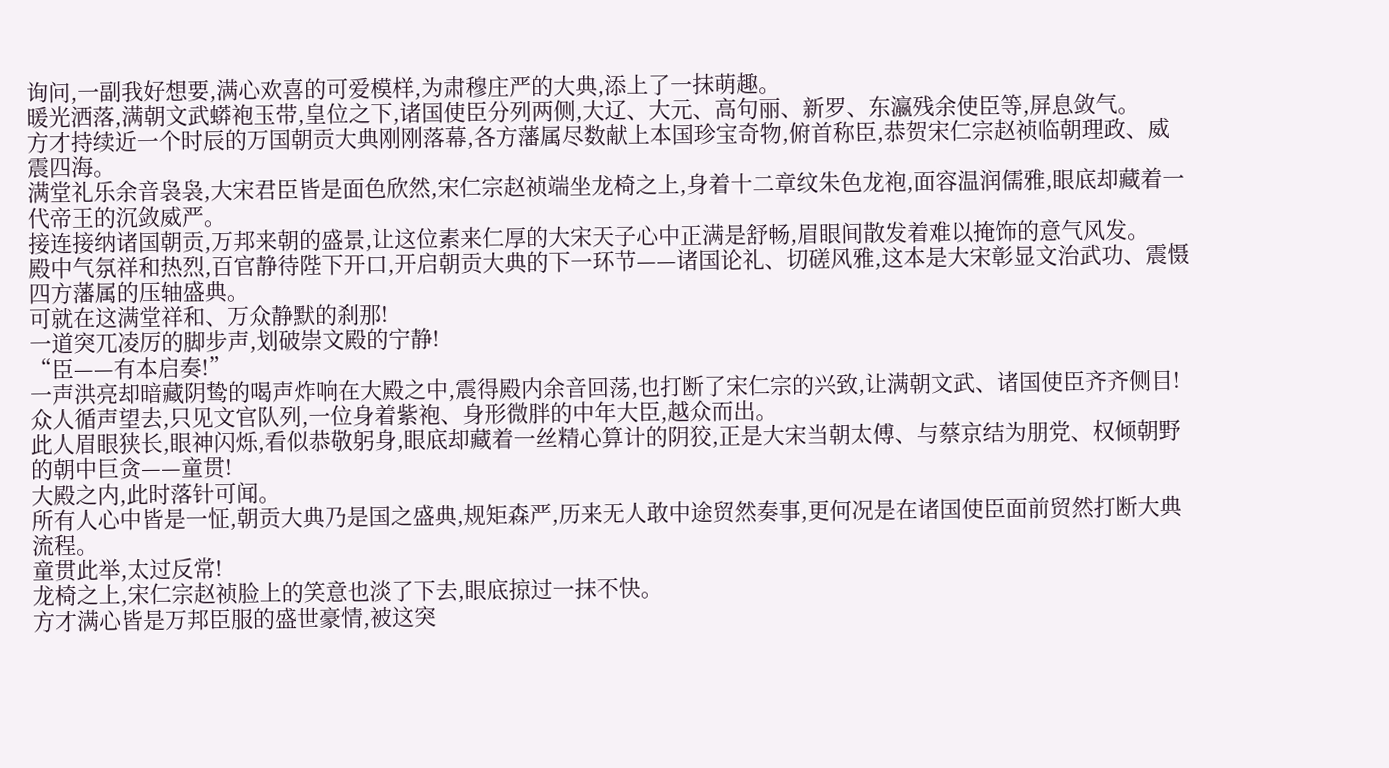询问,一副我好想要,满心欢喜的可爱模样,为肃穆庄严的大典,添上了一抹萌趣。
暖光洒落,满朝文武蟒袍玉带,皇位之下,诸国使臣分列两侧,大辽、大元、高句丽、新罗、东瀛残余使臣等,屏息敛气。
方才持续近一个时辰的万国朝贡大典刚刚落幕,各方藩属尽数献上本国珍宝奇物,俯首称臣,恭贺宋仁宗赵祯临朝理政、威震四海。
满堂礼乐余音袅袅,大宋君臣皆是面色欣然,宋仁宗赵祯端坐龙椅之上,身着十二章纹朱色龙袍,面容温润儒雅,眼底却藏着一代帝王的沉敛威严。
接连接纳诸国朝贡,万邦来朝的盛景,让这位素来仁厚的大宋天子心中正满是舒畅,眉眼间散发着难以掩饰的意气风发。
殿中气氛祥和热烈,百官静待陛下开口,开启朝贡大典的下一环节——诸国论礼、切磋风雅,这本是大宋彰显文治武功、震慑四方藩属的压轴盛典。
可就在这满堂祥和、万众静默的刹那!
一道突兀凌厉的脚步声,划破崇文殿的宁静!
“臣——有本启奏!”
一声洪亮却暗藏阴鸷的喝声炸响在大殿之中,震得殿内余音回荡,也打断了宋仁宗的兴致,让满朝文武、诸国使臣齐齐侧目!
众人循声望去,只见文官队列,一位身着紫袍、身形微胖的中年大臣,越众而出。
此人眉眼狭长,眼神闪烁,看似恭敬躬身,眼底却藏着一丝精心算计的阴狡,正是大宋当朝太傅、与蔡京结为朋党、权倾朝野的朝中巨贪——童贯!
大殿之内,此时落针可闻。
所有人心中皆是一怔,朝贡大典乃是国之盛典,规矩森严,历来无人敢中途贸然奏事,更何况是在诸国使臣面前贸然打断大典流程。
童贯此举,太过反常!
龙椅之上,宋仁宗赵祯脸上的笑意也淡了下去,眼底掠过一抹不快。
方才满心皆是万邦臣服的盛世豪情,被这突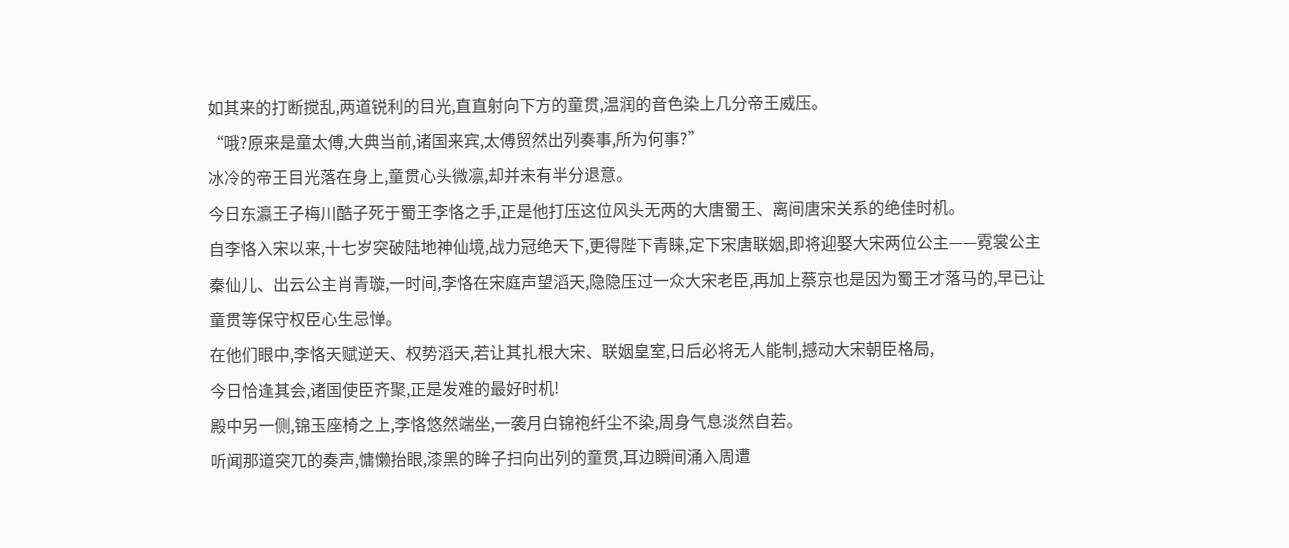如其来的打断搅乱,两道锐利的目光,直直射向下方的童贯,温润的音色染上几分帝王威压。
“哦?原来是童太傅,大典当前,诸国来宾,太傅贸然出列奏事,所为何事?”
冰冷的帝王目光落在身上,童贯心头微凛,却并未有半分退意。
今日东瀛王子梅川酷子死于蜀王李恪之手,正是他打压这位风头无两的大唐蜀王、离间唐宋关系的绝佳时机。
自李恪入宋以来,十七岁突破陆地神仙境,战力冠绝天下,更得陛下青睐,定下宋唐联姻,即将迎娶大宋两位公主——霓裳公主秦仙儿、出云公主肖青璇,一时间,李恪在宋庭声望滔天,隐隐压过一众大宋老臣,再加上蔡京也是因为蜀王才落马的,早已让童贯等保守权臣心生忌惮。
在他们眼中,李恪天赋逆天、权势滔天,若让其扎根大宋、联姻皇室,日后必将无人能制,撼动大宋朝臣格局,
今日恰逢其会,诸国使臣齐聚,正是发难的最好时机!
殿中另一侧,锦玉座椅之上,李恪悠然端坐,一袭月白锦袍纤尘不染,周身气息淡然自若。
听闻那道突兀的奏声,慵懒抬眼,漆黑的眸子扫向出列的童贯,耳边瞬间涌入周遭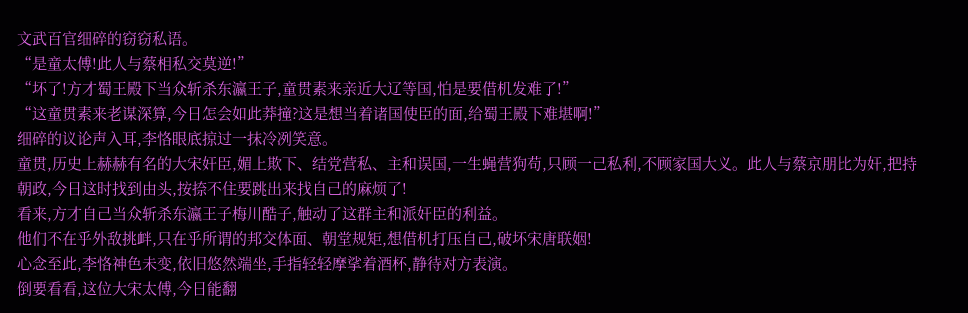文武百官细碎的窃窃私语。
“是童太傅!此人与蔡相私交莫逆!”
“坏了!方才蜀王殿下当众斩杀东瀛王子,童贯素来亲近大辽等国,怕是要借机发难了!”
“这童贯素来老谋深算,今日怎会如此莽撞?这是想当着诸国使臣的面,给蜀王殿下难堪啊!”
细碎的议论声入耳,李恪眼底掠过一抹冷冽笑意。
童贯,历史上赫赫有名的大宋奸臣,媚上欺下、结党营私、主和误国,一生蝇营狗苟,只顾一己私利,不顾家国大义。此人与蔡京朋比为奸,把持朝政,今日这时找到由头,按捺不住要跳出来找自己的麻烦了!
看来,方才自己当众斩杀东瀛王子梅川酷子,触动了这群主和派奸臣的利益。
他们不在乎外敌挑衅,只在乎所谓的邦交体面、朝堂规矩,想借机打压自己,破坏宋唐联姻!
心念至此,李恪神色未变,依旧悠然端坐,手指轻轻摩挲着酒杯,静待对方表演。
倒要看看,这位大宋太傅,今日能翻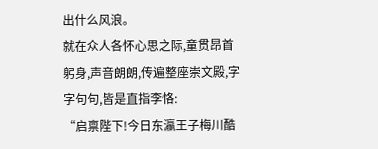出什么风浪。
就在众人各怀心思之际,童贯昂首躬身,声音朗朗,传遍整座崇文殿,字字句句,皆是直指李恪:
“启禀陛下!今日东瀛王子梅川酷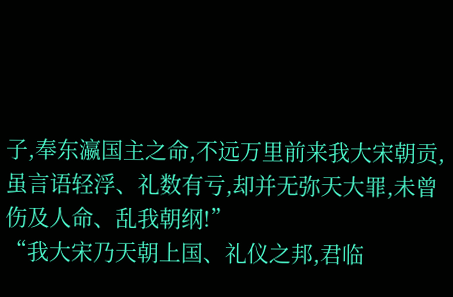子,奉东瀛国主之命,不远万里前来我大宋朝贡,虽言语轻浮、礼数有亏,却并无弥天大罪,未曾伤及人命、乱我朝纲!”
“我大宋乃天朝上国、礼仪之邦,君临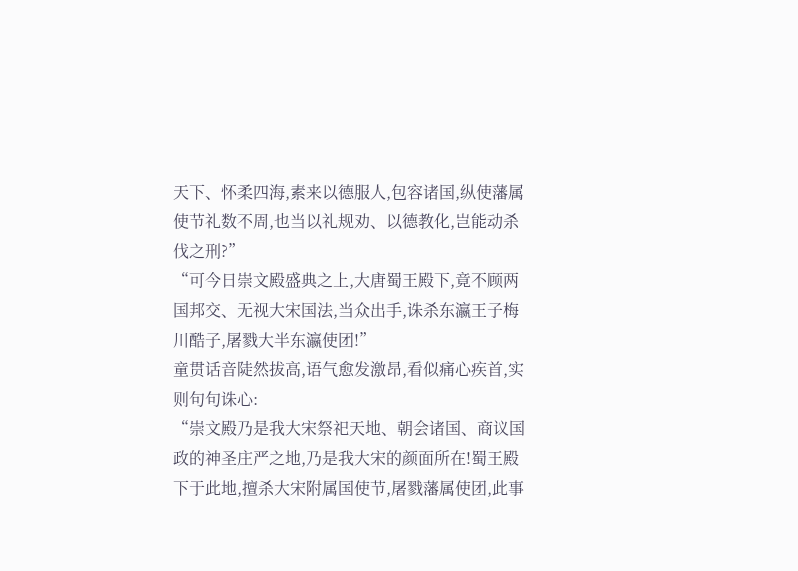天下、怀柔四海,素来以德服人,包容诸国,纵使藩属使节礼数不周,也当以礼规劝、以德教化,岂能动杀伐之刑?”
“可今日崇文殿盛典之上,大唐蜀王殿下,竟不顾两国邦交、无视大宋国法,当众出手,诛杀东瀛王子梅川酷子,屠戮大半东瀛使团!”
童贯话音陡然拔高,语气愈发激昂,看似痛心疾首,实则句句诛心:
“崇文殿乃是我大宋祭祀天地、朝会诸国、商议国政的神圣庄严之地,乃是我大宋的颜面所在!蜀王殿下于此地,擅杀大宋附属国使节,屠戮藩属使团,此事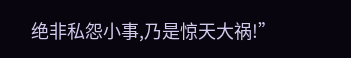绝非私怨小事,乃是惊天大祸!”